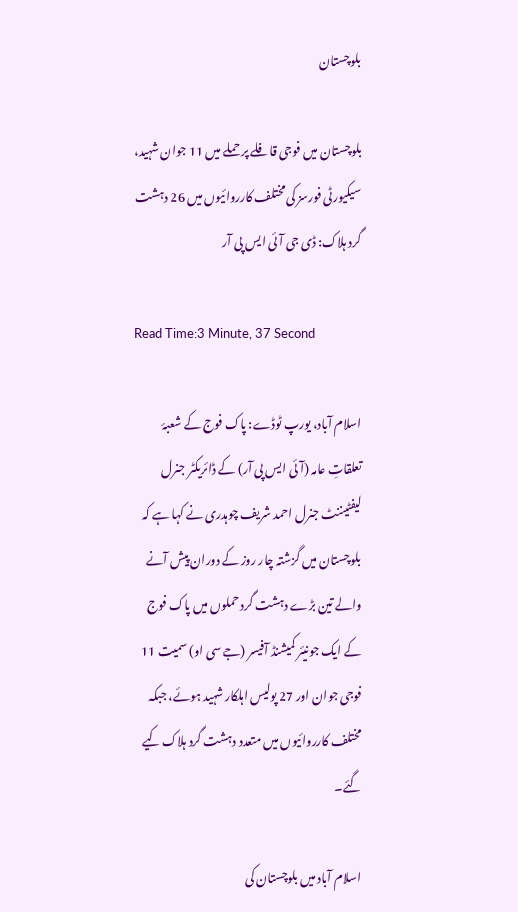بلوچستان

بلوچستان میں فوجی قافلے پر حملے میں 11 جوان شہید، سیکیورٹی فورسز کی مختلف کارروائیوں میں 26 دہشت گرد ہلاک: ڈی جی آئی ایس پی آر

Read Time:3 Minute, 37 Second

اسلام آباد، یورپ ٹوڈے: پاک فوج کے شعبۂ تعلقاتِ عامہ (آئی ایس پی آر) کے ڈائریکٹر جنرل لیفٹیننٹ جنرل احمد شریف چوہدری نے کہا ہے کہ بلوچستان میں گزشتہ چار روز کے دوران پیش آنے والے تین بڑے دہشت گرد حملوں میں پاک فوج کے ایک جونیئر کمیشنڈ آفیسر (جے سی او) سمیت 11 فوجی جوان اور 27 پولیس اہلکار شہید ہوئے، جبکہ مختلف کارروائیوں میں متعدد دہشت گرد ہلاک کیے گئے۔

اسلام آباد میں بلوچستان کی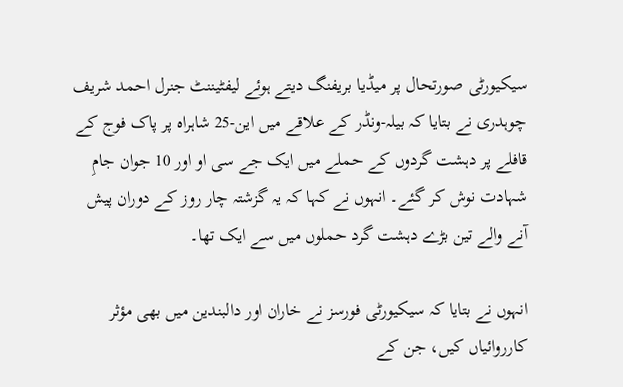سیکیورٹی صورتحال پر میڈیا بریفنگ دیتے ہوئے لیفٹیننٹ جنرل احمد شریف چوہدری نے بتایا کہ بیلہ-ونڈر کے علاقے میں این-25 شاہراہ پر پاک فوج کے قافلے پر دہشت گردوں کے حملے میں ایک جے سی او اور 10 جوان جامِ شہادت نوش کر گئے۔ انہوں نے کہا کہ یہ گزشتہ چار روز کے دوران پیش آنے والے تین بڑے دہشت گرد حملوں میں سے ایک تھا۔

انہوں نے بتایا کہ سیکیورٹی فورسز نے خاران اور دالبندین میں بھی مؤثر کارروائیاں کیں، جن کے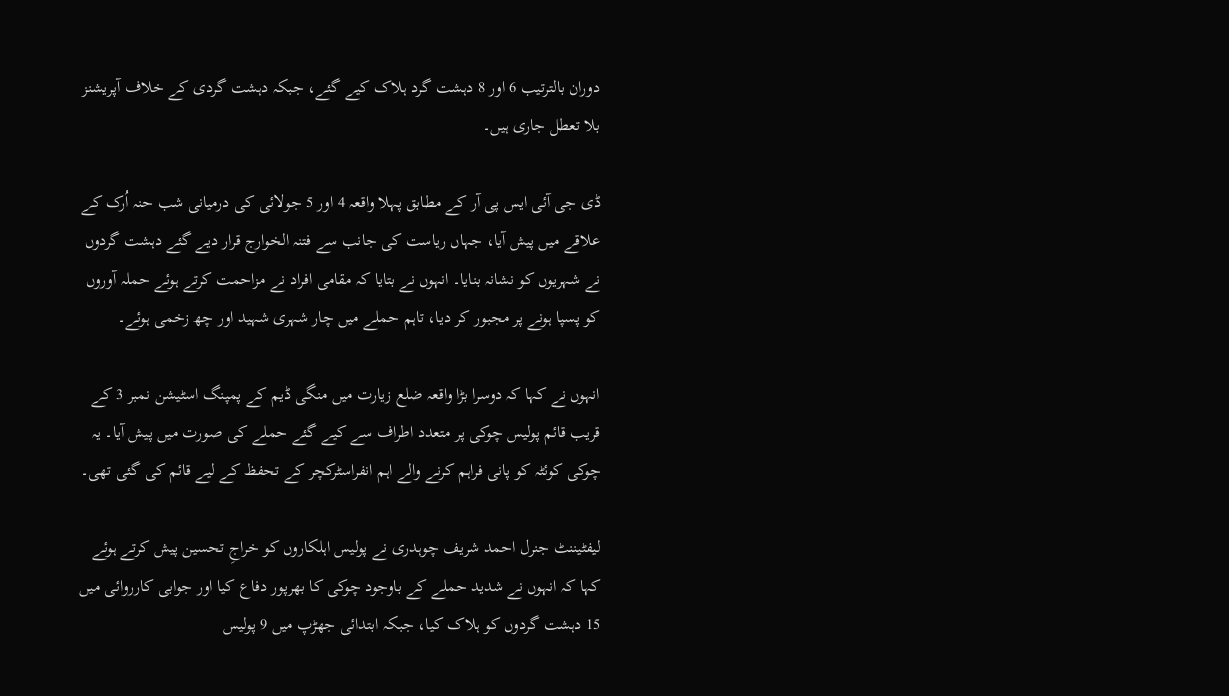دوران بالترتیب 6 اور 8 دہشت گرد ہلاک کیے گئے، جبکہ دہشت گردی کے خلاف آپریشنز بلا تعطل جاری ہیں۔

ڈی جی آئی ایس پی آر کے مطابق پہلا واقعہ 4 اور 5 جولائی کی درمیانی شب حنہ اُرک کے علاقے میں پیش آیا، جہاں ریاست کی جانب سے فتنہ الخوارج قرار دیے گئے دہشت گردوں نے شہریوں کو نشانہ بنایا۔ انہوں نے بتایا کہ مقامی افراد نے مزاحمت کرتے ہوئے حملہ آوروں کو پسپا ہونے پر مجبور کر دیا، تاہم حملے میں چار شہری شہید اور چھ زخمی ہوئے۔

انہوں نے کہا کہ دوسرا بڑا واقعہ ضلع زیارت میں منگی ڈیم کے پمپنگ اسٹیشن نمبر 3 کے قریب قائم پولیس چوکی پر متعدد اطراف سے کیے گئے حملے کی صورت میں پیش آیا۔ یہ چوکی کوئٹہ کو پانی فراہم کرنے والے اہم انفراسٹرکچر کے تحفظ کے لیے قائم کی گئی تھی۔

لیفٹیننٹ جنرل احمد شریف چوہدری نے پولیس اہلکاروں کو خراجِ تحسین پیش کرتے ہوئے کہا کہ انہوں نے شدید حملے کے باوجود چوکی کا بھرپور دفاع کیا اور جوابی کارروائی میں 15 دہشت گردوں کو ہلاک کیا، جبکہ ابتدائی جھڑپ میں 9 پولیس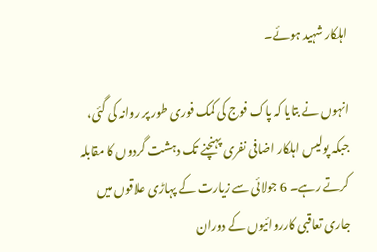اہلکار شہید ہوئے۔

انہوں نے بتایا کہ پاک فوج کی کمک فوری طور پر روانہ کی گئی، جبکہ پولیس اہلکار اضافی نفری پہنچنے تک دہشت گردوں کا مقابلہ کرتے رہے۔ 6 جولائی سے زیارت کے پہاڑی علاقوں میں جاری تعاقبی کارروائیوں کے دوران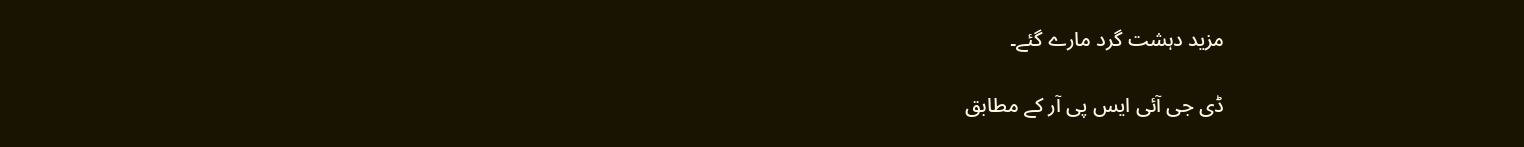مزید دہشت گرد مارے گئے۔

ڈی جی آئی ایس پی آر کے مطابق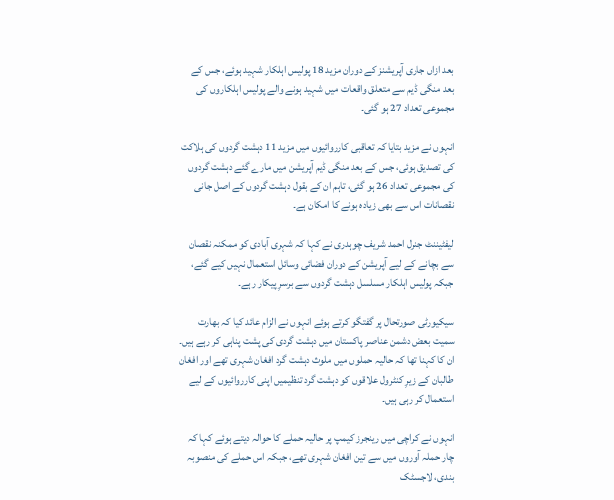بعد ازاں جاری آپریشنز کے دوران مزید 18 پولیس اہلکار شہید ہوئے، جس کے بعد منگی ڈیم سے متعلق واقعات میں شہید ہونے والے پولیس اہلکاروں کی مجموعی تعداد 27 ہو گئی۔

انہوں نے مزید بتایا کہ تعاقبی کارروائیوں میں مزید 11 دہشت گردوں کی ہلاکت کی تصدیق ہوئی، جس کے بعد منگی ڈیم آپریشن میں مارے گئے دہشت گردوں کی مجموعی تعداد 26 ہو گئی، تاہم ان کے بقول دہشت گردوں کے اصل جانی نقصانات اس سے بھی زیادہ ہونے کا امکان ہے۔

لیفٹیننٹ جنرل احمد شریف چوہدری نے کہا کہ شہری آبادی کو ممکنہ نقصان سے بچانے کے لیے آپریشن کے دوران فضائی وسائل استعمال نہیں کیے گئے، جبکہ پولیس اہلکار مسلسل دہشت گردوں سے برسرِ پیکار رہے۔

سیکیورٹی صورتحال پر گفتگو کرتے ہوئے انہوں نے الزام عائد کیا کہ بھارت سمیت بعض دشمن عناصر پاکستان میں دہشت گردی کی پشت پناہی کر رہے ہیں۔ ان کا کہنا تھا کہ حالیہ حملوں میں ملوث دہشت گرد افغان شہری تھے اور افغان طالبان کے زیرِ کنٹرول علاقوں کو دہشت گرد تنظیمیں اپنی کارروائیوں کے لیے استعمال کر رہی ہیں۔

انہوں نے کراچی میں رینجرز کیمپ پر حالیہ حملے کا حوالہ دیتے ہوئے کہا کہ چار حملہ آوروں میں سے تین افغان شہری تھے، جبکہ اس حملے کی منصوبہ بندی، لاجسٹک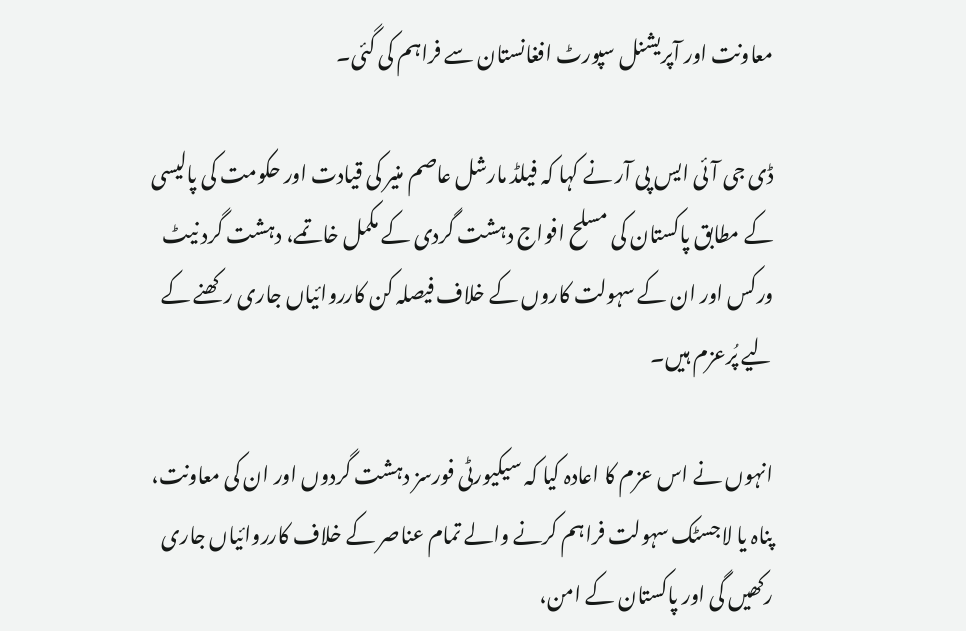معاونت اور آپریشنل سپورٹ افغانستان سے فراہم کی گئی۔

ڈی جی آئی ایس پی آر نے کہا کہ فیلڈ مارشل عاصم منیر کی قیادت اور حکومت کی پالیسی کے مطابق پاکستان کی مسلح افواج دہشت گردی کے مکمل خاتمے، دہشت گرد نیٹ ورکس اور ان کے سہولت کاروں کے خلاف فیصلہ کن کارروائیاں جاری رکھنے کے لیے پُرعزم ہیں۔

انہوں نے اس عزم کا اعادہ کیا کہ سیکیورٹی فورسز دہشت گردوں اور ان کی معاونت، پناہ یا لاجسٹک سہولت فراہم کرنے والے تمام عناصر کے خلاف کارروائیاں جاری رکھیں گی اور پاکستان کے امن،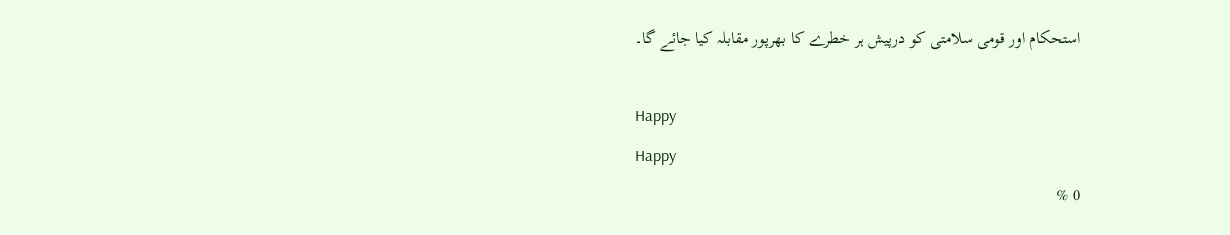استحکام اور قومی سلامتی کو درپیش ہر خطرے کا بھرپور مقابلہ کیا جائے گا۔

Happy
Happy
0 %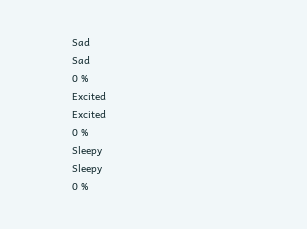Sad
Sad
0 %
Excited
Excited
0 %
Sleepy
Sleepy
0 %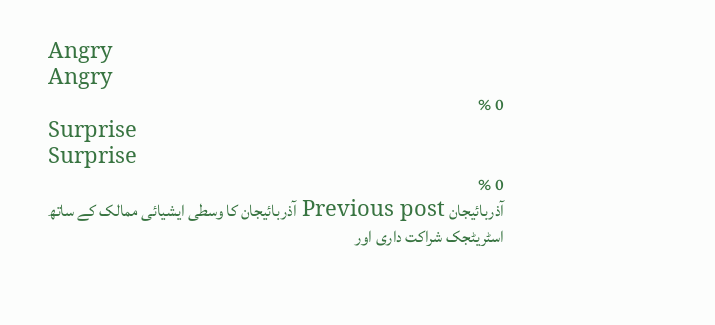Angry
Angry
0 %
Surprise
Surprise
0 %
آذربائیجان Previous post آذربائیجان کا وسطی ایشیائی ممالک کے ساتھ اسٹریٹجک شراکت داری اور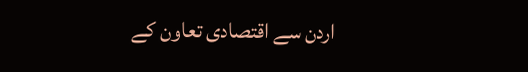اردن سے اقتصادی تعاون کے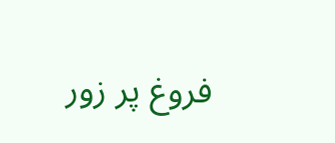فروغ پر زور